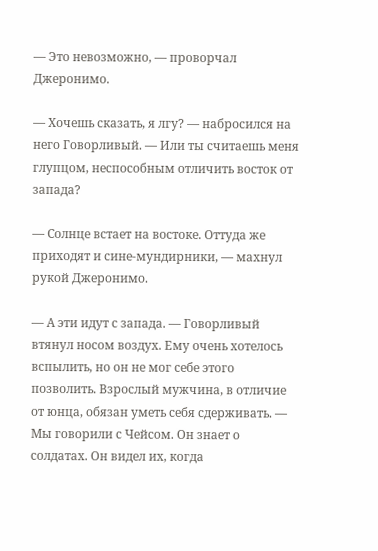— Это невозможно, — проворчал Джеронимо.

— Хочешь сказать, я лгу? — набросился на него Говорливый. — Или ты считаешь меня глупцом, неспособным отличить восток от запада?

— Солнце встает на востоке. Оттуда же приходят и сине-мундирники, — махнул рукой Джеронимо.

— А эти идут с запада. — Говорливый втянул носом воздух. Ему очень хотелось вспылить, но он не мог себе этого позволить. Взрослый мужчина, в отличие от юнца, обязан уметь себя сдерживать. — Мы говорили с Чейсом. Он знает о солдатах. Он видел их, когда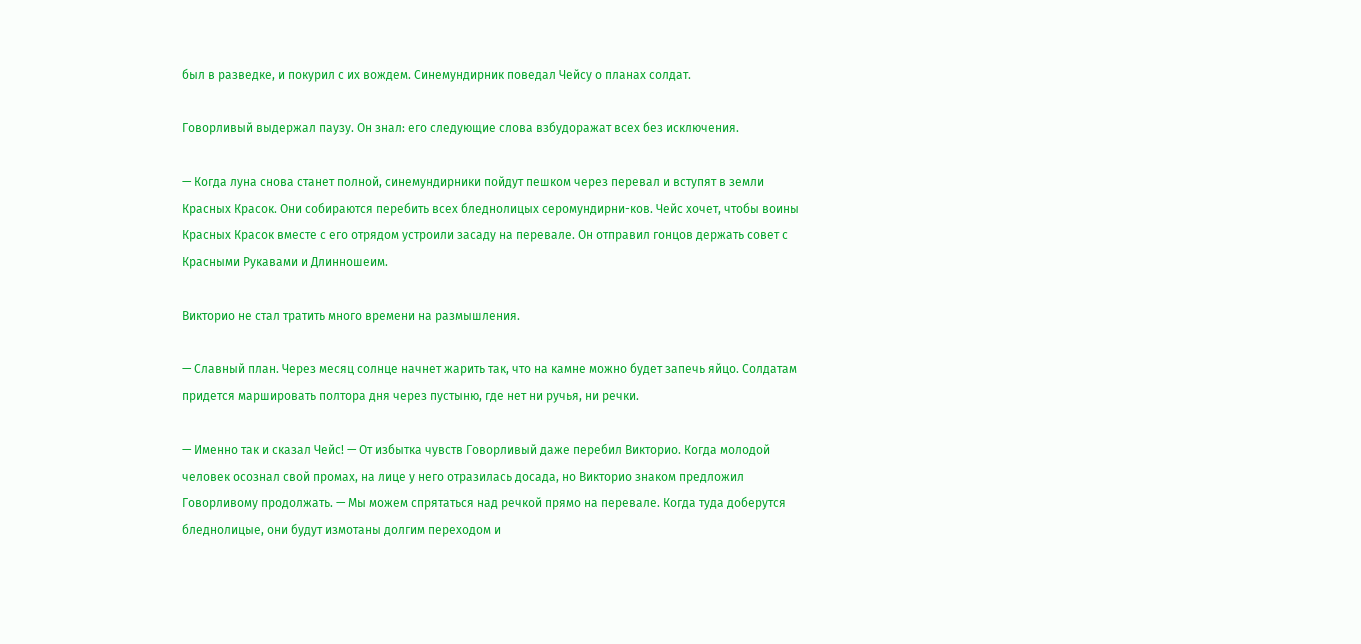был в разведке, и покурил с их вождем. Синемундирник поведал Чейсу о планах солдат.

Говорливый выдержал паузу. Он знал: его следующие слова взбудоражат всех без исключения.

— Когда луна снова станет полной, синемундирники пойдут пешком через перевал и вступят в земли Красных Красок. Они собираются перебить всех бледнолицых серомундирни-ков. Чейс хочет, чтобы воины Красных Красок вместе с его отрядом устроили засаду на перевале. Он отправил гонцов держать совет с Красными Рукавами и Длинношеим.

Викторио не стал тратить много времени на размышления.

— Славный план. Через месяц солнце начнет жарить так, что на камне можно будет запечь яйцо. Солдатам придется маршировать полтора дня через пустыню, где нет ни ручья, ни речки.

— Именно так и сказал Чейс! — От избытка чувств Говорливый даже перебил Викторио. Когда молодой человек осознал свой промах, на лице у него отразилась досада, но Викторио знаком предложил Говорливому продолжать. — Мы можем спрятаться над речкой прямо на перевале. Когда туда доберутся бледнолицые, они будут измотаны долгим переходом и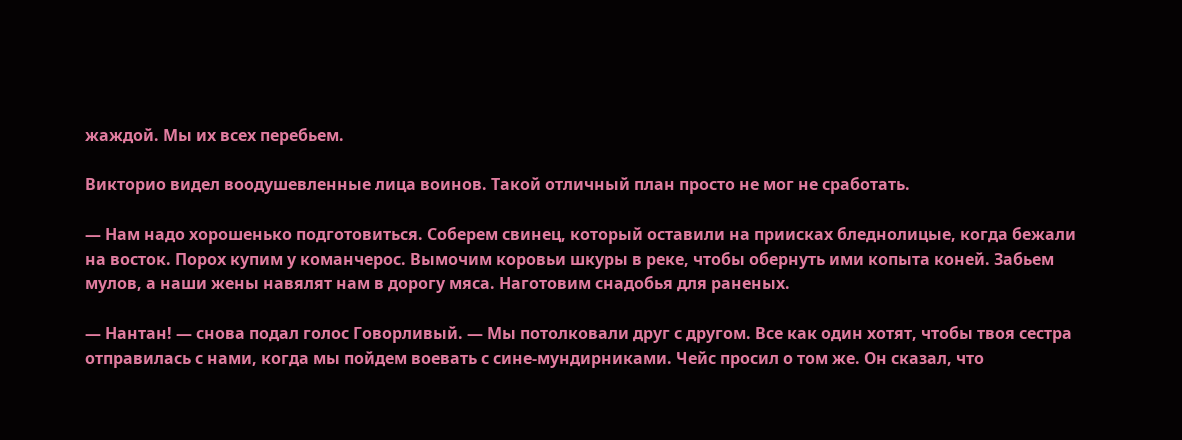жаждой. Мы их всех перебьем.

Викторио видел воодушевленные лица воинов. Такой отличный план просто не мог не сработать.

— Нам надо хорошенько подготовиться. Соберем свинец, который оставили на приисках бледнолицые, когда бежали на восток. Порох купим у команчерос. Вымочим коровьи шкуры в реке, чтобы обернуть ими копыта коней. Забьем мулов, а наши жены навялят нам в дорогу мяса. Наготовим снадобья для раненых.

— Нантан! — снова подал голос Говорливый. — Мы потолковали друг с другом. Все как один хотят, чтобы твоя сестра отправилась с нами, когда мы пойдем воевать с сине-мундирниками. Чейс просил о том же. Он сказал, что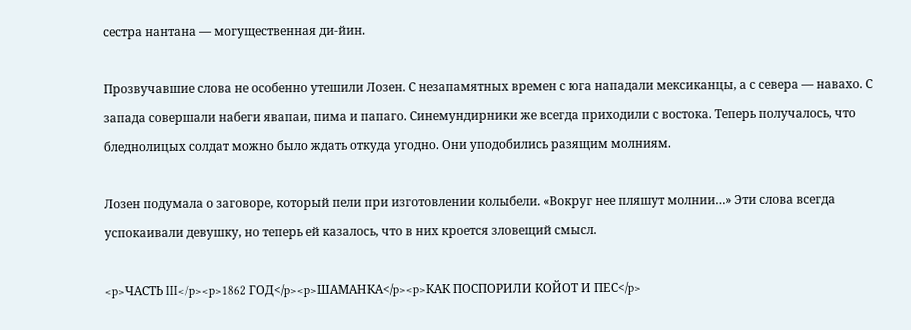сестра нантана — могущественная ди-йин.

Прозвучавшие слова не особенно утешили Лозен. С незапамятных времен с юга нападали мексиканцы, а с севера — навахо. С запада совершали набеги явапаи, пима и папаго. Синемундирники же всегда приходили с востока. Теперь получалось, что бледнолицых солдат можно было ждать откуда угодно. Они уподобились разящим молниям.

Лозен подумала о заговоре, который пели при изготовлении колыбели. «Вокруг нее пляшут молнии…» Эти слова всегда успокаивали девушку, но теперь ей казалось, что в них кроется зловещий смысл.

<p>ЧАСТЬ III</p><p>1862 ГОД</p><p>ШАМАНКА</p><p>КАК ПОСПОРИЛИ КОЙОТ И ПЕС</p>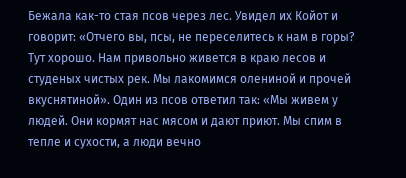Бежала как-то стая псов через лес. Увидел их Койот и говорит: «Отчего вы, псы, не переселитесь к нам в горы? Тут хорошо. Нам привольно живется в краю лесов и студеных чистых рек. Мы лакомимся олениной и прочей вкуснятиной». Один из псов ответил так: «Мы живем у людей. Они кормят нас мясом и дают приют. Мы спим в тепле и сухости, а люди вечно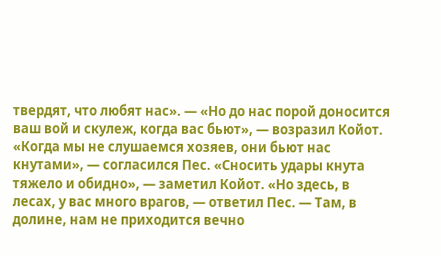твердят, что любят нас». — «Но до нас порой доносится ваш вой и скулеж, когда вас бьют», — возразил Койот. «Когда мы не слушаемся хозяев, они бьют нас кнутами», — согласился Пес. «Сносить удары кнута тяжело и обидно», — заметил Койот. «Но здесь, в лесах, у вас много врагов, — ответил Пес. — Там, в долине, нам не приходится вечно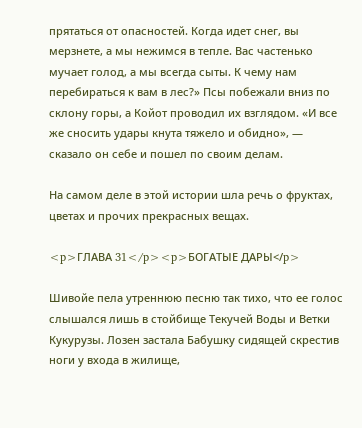прятаться от опасностей. Когда идет снег, вы мерзнете, а мы нежимся в тепле. Вас частенько мучает голод, а мы всегда сыты. К чему нам перебираться к вам в лес?» Псы побежали вниз по склону горы, а Койот проводил их взглядом. «И все же сносить удары кнута тяжело и обидно», — сказало он себе и пошел по своим делам.

На самом деле в этой истории шла речь о фруктах, цветах и прочих прекрасных вещах.

<p>ГЛАВА 31</p><p>БОГАТЫЕ ДАРЫ</p>

Шивойе пела утреннюю песню так тихо, что ее голос слышался лишь в стойбище Текучей Воды и Ветки Кукурузы. Лозен застала Бабушку сидящей скрестив ноги у входа в жилище,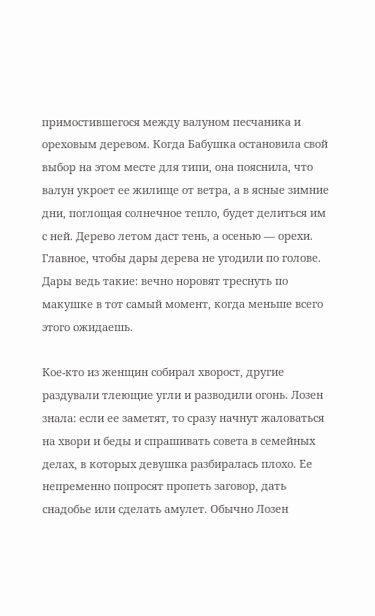примостившегося между валуном песчаника и ореховым деревом. Когда Бабушка остановила свой выбор на этом месте для типи, она пояснила, что валун укроет ее жилище от ветра, а в ясные зимние дни, поглощая солнечное тепло, будет делиться им с ней. Дерево летом даст тень, а осенью — орехи. Главное, чтобы дары дерева не угодили по голове. Дары ведь такие: вечно норовят треснуть по макушке в тот самый момент, когда меньше всего этого ожидаешь.

Кое-кто из женщин собирал хворост, другие раздували тлеющие угли и разводили огонь. Лозен знала: если ее заметят, то сразу начнут жаловаться на хвори и беды и спрашивать совета в семейных делах, в которых девушка разбиралась плохо. Ее непременно попросят пропеть заговор, дать снадобье или сделать амулет. Обычно Лозен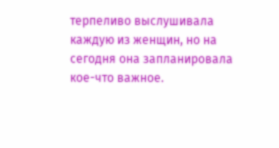терпеливо выслушивала каждую из женщин, но на сегодня она запланировала кое-что важное.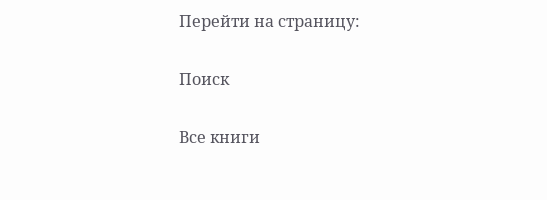Перейти на страницу:

Поиск

Все книги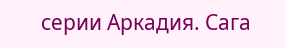серии Аркадия. Сага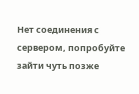Нет соединения с сервером, попробуйте зайти чуть позже